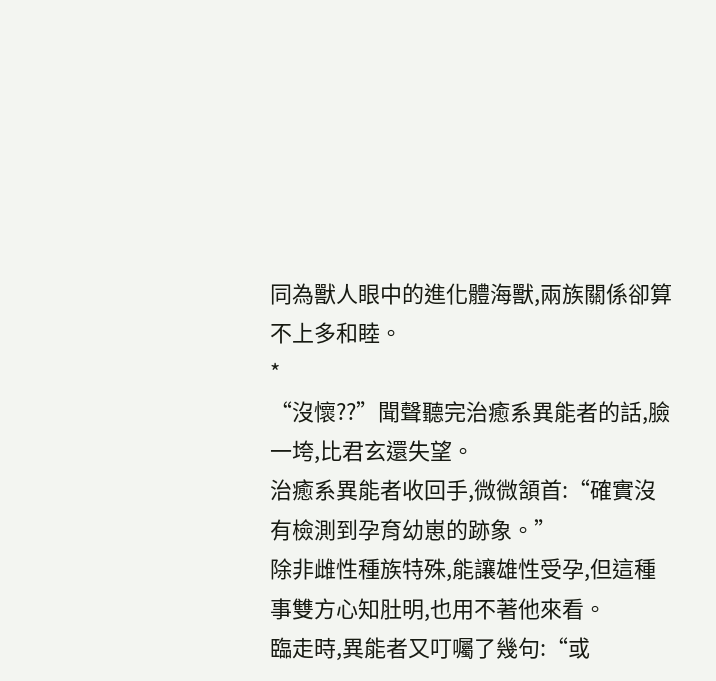同為獸人眼中的進化體海獸,兩族關係卻算不上多和睦。
*
“沒懷??”聞聲聽完治癒系異能者的話,臉一垮,比君玄還失望。
治癒系異能者收回手,微微頷首:“確實沒有檢測到孕育幼崽的跡象。”
除非雌性種族特殊,能讓雄性受孕,但這種事雙方心知肚明,也用不著他來看。
臨走時,異能者又叮囑了幾句:“或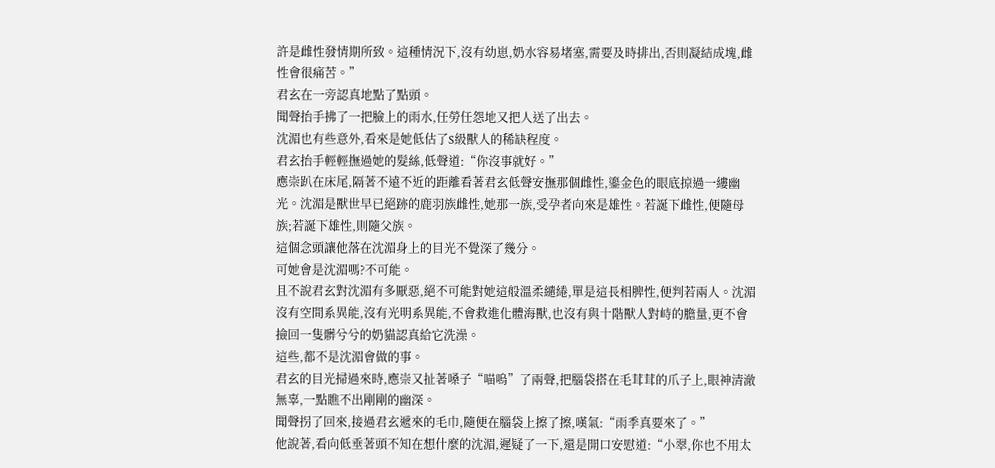許是雌性發情期所致。這種情況下,沒有幼崽,奶水容易堵塞,需要及時排出,否則凝結成塊,雌性會很痛苦。”
君玄在一旁認真地點了點頭。
聞聲抬手拂了一把臉上的雨水,任勞任怨地又把人送了出去。
沈湄也有些意外,看來是她低估了S級獸人的稀缺程度。
君玄抬手輕輕撫過她的髮絲,低聲道:“你沒事就好。”
應崇趴在床尾,隔著不遠不近的距離看著君玄低聲安撫那個雌性,鎏金色的眼底掠過一縷幽光。沈湄是獸世早已絕跡的鹿羽族雌性,她那一族,受孕者向來是雄性。若誕下雌性,便隨母族;若誕下雄性,則隨父族。
這個念頭讓他落在沈湄身上的目光不覺深了幾分。
可她會是沈湄嗎?不可能。
且不說君玄對沈湄有多厭惡,絕不可能對她這般溫柔繾綣,單是這長相脾性,便判若兩人。沈湄沒有空間系異能,沒有光明系異能,不會救進化體海獸,也沒有與十階獸人對峙的膽量,更不會撿回一隻髒兮兮的奶貓認真給它洗澡。
這些,都不是沈湄會做的事。
君玄的目光掃過來時,應崇又扯著嗓子“喵嗚”了兩聲,把腦袋搭在毛茸茸的爪子上,眼神清澈無辜,一點瞧不出剛剛的幽深。
聞聲拐了回來,接過君玄遞來的毛巾,隨便在腦袋上擦了擦,嘆氣:“雨季真要來了。”
他說著,看向低垂著頭不知在想什麼的沈湄,遲疑了一下,還是開口安慰道:“小翠,你也不用太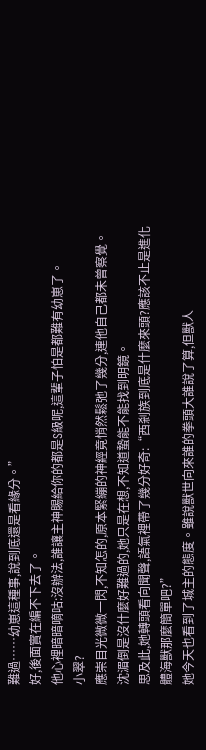難過……幼崽這種事,說到底還是看緣分。”
好,後面實在編不下去了。
他心裡暗暗嘀咕:沒辦法,誰讓主神賜給你的都是S級呢,這輩子怕是都難有幼崽了。
小翠?
應崇目光微微一閃,不知怎的,原本緊繃的神經竟悄然鬆弛了幾分,連他自己都未曾察覺。
沈湄倒是沒什麼好難過的,她只是在想,不知道蟄能不能找到明鏡。
思及此,她轉頭看向聞聲,語氣裡帶了幾分好奇:“西剎族到底是什麼來頭?應該不止是進化體海獸那麼簡單吧?”
她今天也看到了城主的態度。雖說獸世向來誰的拳頭大誰說了算,但獸人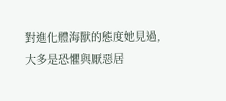對進化體海獸的態度她見過,大多是恐懼與厭惡居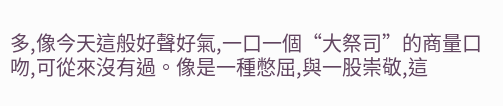多,像今天這般好聲好氣,一口一個“大祭司”的商量口吻,可從來沒有過。像是一種憋屈,與一股崇敬,這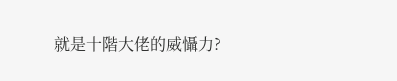就是十階大佬的威懾力?